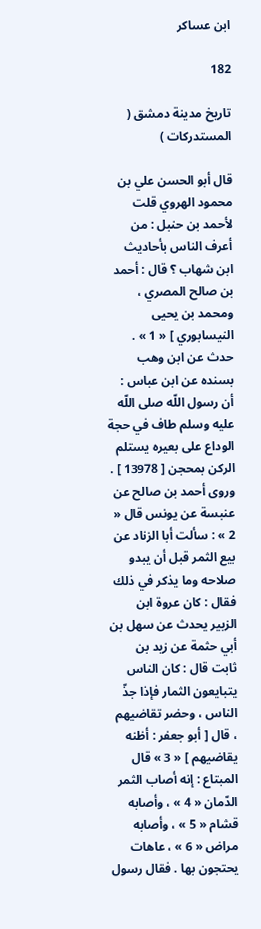ابن عساكر

182

تاريخ مدينة دمشق ( المستدركات )

قال أبو الحسن علي بن محمود الهروي قلت لأحمد بن حنبل : من أعرف الناس بأحاديث ابن شهاب ؟ قال : أحمد بن صالح المصري ، ومحمد بن يحيى النيسابوري ] « 1 » . حدث عن ابن وهب بسنده عن ابن عباس : أن رسول اللّه صلى اللّه عليه وسلم طاف في حجة الوداع على بعيره يستلم الركن بمحجن [ 13978 ] . وروى أحمد بن صالح عن عنبسة عن يونس قال « 2 » : سألت أبا الزناد عن بيع الثمر قبل أن يبدو صلاحه وما يذكر في ذلك فقال : كان عروة ابن الزبير يحدث عن سهل بن أبي حثمة عن زيد بن ثابت قال : كان الناس يتبايعون الثمار فإذا جذّ الناس ، وحضر تقاضيهم ، قال [ أبو جعفر : أظنه يقاضيهم ] « 3 » قال المبتاع : إنه أصاب الثمر الدّمان « 4 » ، وأصابه قشام « 5 » ، وأصابه مراض « 6 » ، عاهات يحتجون بها . فقال رسول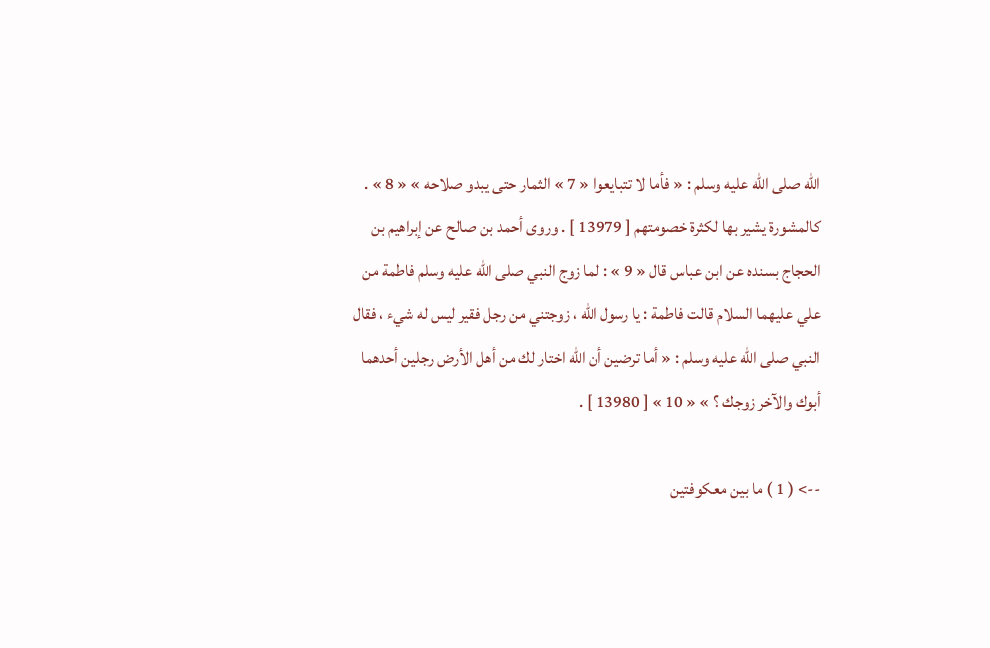اللّه صلى اللّه عليه وسلم : « فأما لا تتبايعوا « 7 » الثمار حتى يبدو صلاحه » « 8 » . كالمشورة يشير بها لكثرة خصومتهم [ 13979 ] . وروى أحمد بن صالح عن إبراهيم بن الحجاج بسنده عن ابن عباس قال « 9 » : لما زوج النبي صلى اللّه عليه وسلم فاطمة من علي عليهما السلام قالت فاطمة : يا رسول اللّه ، زوجتني من رجل فقير ليس له شيء ، فقال النبي صلى اللّه عليه وسلم : « أما ترضين أن اللّه اختار لك من أهل الأرض رجلين أحدهما أبوك والآخر زوجك ؟ » « 10 » [ 13980 ] .

--> ( 1 ) ما بين معكوفتين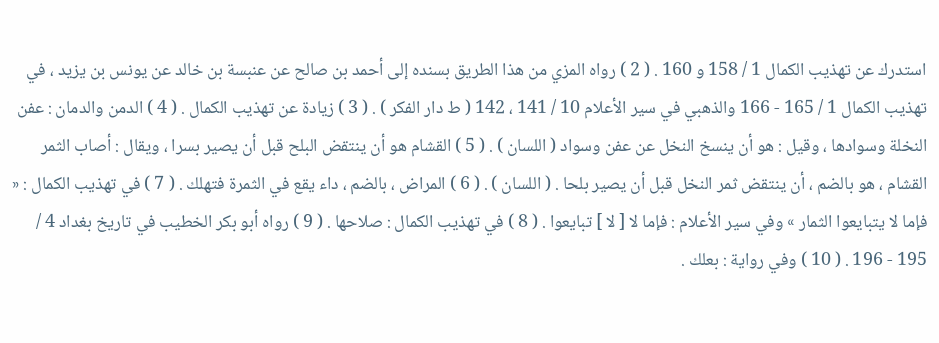استدرك عن تهذيب الكمال 1 / 158 و 160 . ( 2 ) رواه المزي من هذا الطريق بسنده إلى أحمد بن صالح عن عنبسة بن خالد عن يونس بن يزيد ، في تهذيب الكمال 1 / 165 - 166 والذهبي في سير الأعلام 10 / 141 ، 142 ( ط دار الفكر ) . ( 3 ) زيادة عن تهذيب الكمال . ( 4 ) الدمن والدمان : عفن النخلة وسوادها ، وقيل : هو أن ينسخ النخل عن عفن وسواد ( اللسان ) . ( 5 ) القشام هو أن ينتقض البلح قبل أن يصير بسرا ، ويقال : أصاب الثمر القشام ، هو بالضم ، أن ينتقض ثمر النخل قبل أن يصير بلحا . ( اللسان ) . ( 6 ) المراض ، بالضم ، داء يقع في الثمرة فتهلك . ( 7 ) في تهذيب الكمال : « فإما لا يتبايعوا الثمار » وفي سير الأعلام : فإما لا [ لا ] تبايعوا . ( 8 ) في تهذيب الكمال : صلاحها . ( 9 ) رواه أبو بكر الخطيب في تاريخ بغداد 4 / 195 - 196 . ( 10 ) وفي رواية : بعلك .